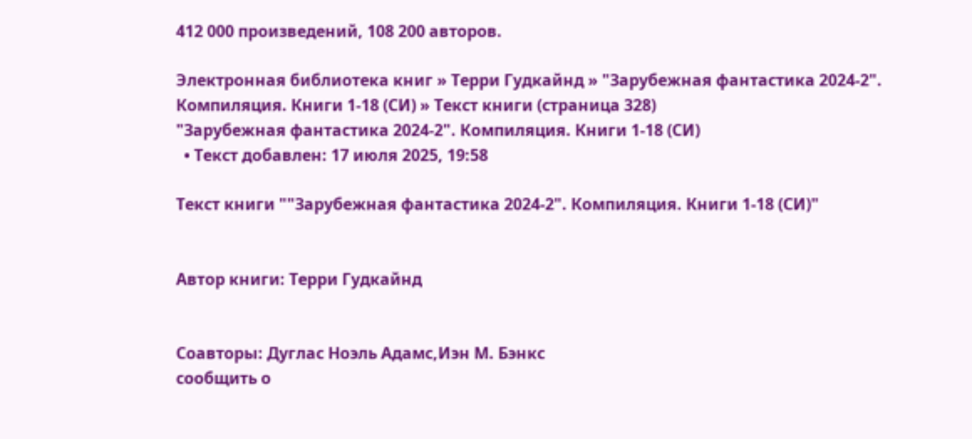412 000 произведений, 108 200 авторов.

Электронная библиотека книг » Терри Гудкайнд » "Зарубежная фантастика 2024-2". Компиляция. Книги 1-18 (СИ) » Текст книги (страница 328)
"Зарубежная фантастика 2024-2". Компиляция. Книги 1-18 (СИ)
  • Текст добавлен: 17 июля 2025, 19:58

Текст книги ""Зарубежная фантастика 2024-2". Компиляция. Книги 1-18 (СИ)"


Автор книги: Терри Гудкайнд


Соавторы: Дуглас Ноэль Адамс,Иэн М. Бэнкс
сообщить о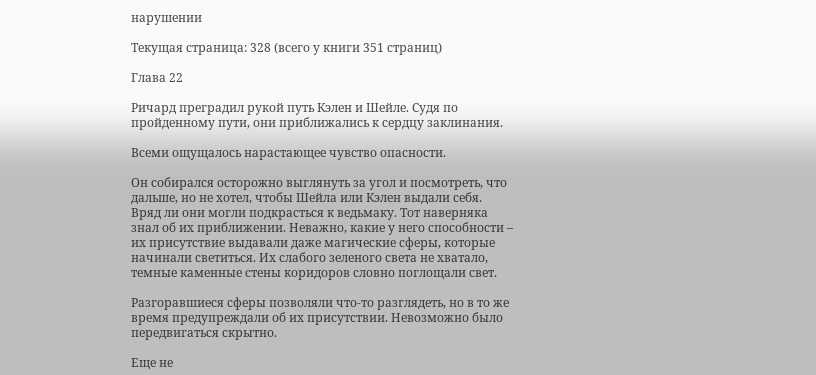нарушении

Текущая страница: 328 (всего у книги 351 страниц)

Глава 22

Ричард преградил рукой путь Кэлен и Шейле. Судя по пройденному пути, они приближались к сердцу заклинания.

Всеми ощущалось нарастающее чувство опасности.

Он собирался осторожно выглянуть за угол и посмотреть, что дальше, но не хотел, чтобы Шейла или Кэлен выдали себя. Вряд ли они могли подкрасться к ведьмаку. Тот наверняка знал об их приближении. Неважно, какие у него способности – их присутствие выдавали даже магические сферы, которые начинали светиться. Их слабого зеленого света не хватало, темные каменные стены коридоров словно поглощали свет.

Разгоравшиеся сферы позволяли что-то разглядеть, но в то же время предупреждали об их присутствии. Невозможно было передвигаться скрытно.

Еще не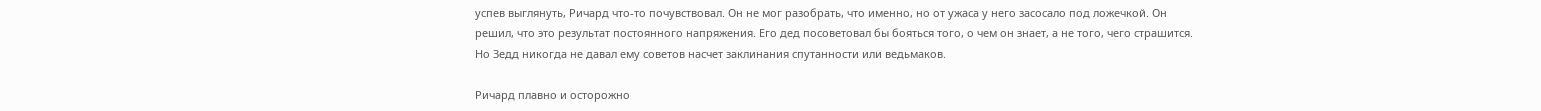успев выглянуть, Ричард что-то почувствовал. Он не мог разобрать, что именно, но от ужаса у него засосало под ложечкой. Он решил, что это результат постоянного напряжения. Его дед посоветовал бы бояться того, о чем он знает, а не того, чего страшится. Но Зедд никогда не давал ему советов насчет заклинания спутанности или ведьмаков.

Ричард плавно и осторожно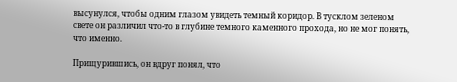высунулся, чтобы одним глазом увидеть темный коридор. В тусклом зеленом свете он различил что-то в глубине темного каменного прохода, но не мог понять, что именно.

Прищурившись, он вдруг понял, что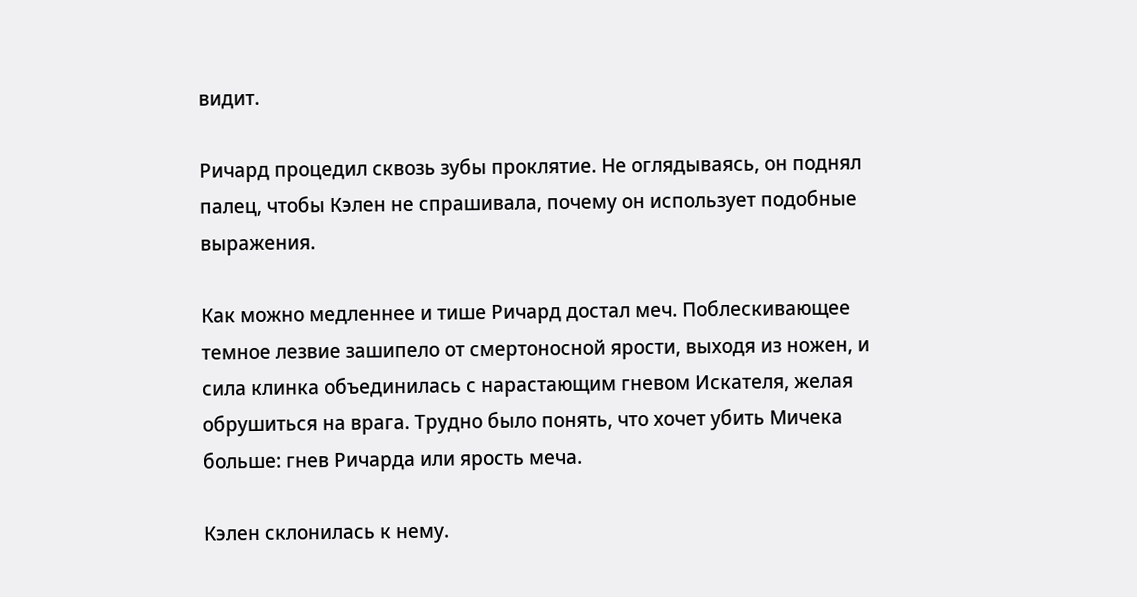видит.

Ричард процедил сквозь зубы проклятие. Не оглядываясь, он поднял палец, чтобы Кэлен не спрашивала, почему он использует подобные выражения.

Как можно медленнее и тише Ричард достал меч. Поблескивающее темное лезвие зашипело от смертоносной ярости, выходя из ножен, и сила клинка объединилась с нарастающим гневом Искателя, желая обрушиться на врага. Трудно было понять, что хочет убить Мичека больше: гнев Ричарда или ярость меча.

Кэлен склонилась к нему.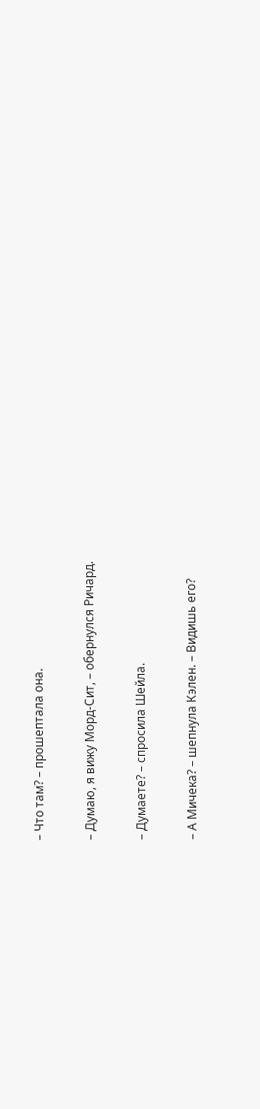– Что там? – прошептала она.

– Думаю, я вижу Морд-Сит, – обернулся Ричард.

– Думаете? – спросила Шейла.

– А Мичека? – шепнула Кэлен. – Видишь его?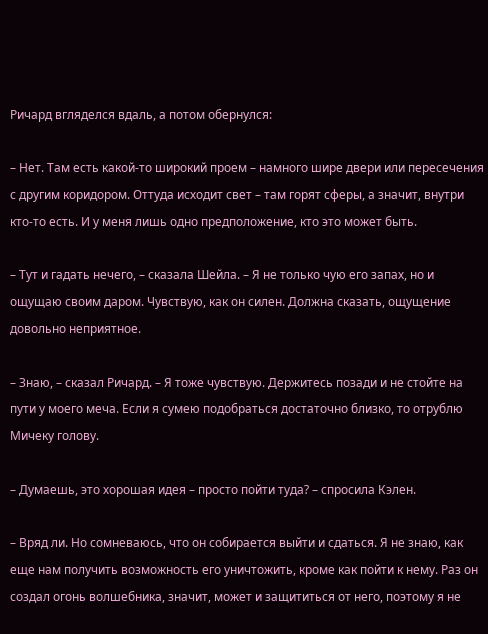Ричард вгляделся вдаль, а потом обернулся:

– Нет. Там есть какой-то широкий проем – намного шире двери или пересечения с другим коридором. Оттуда исходит свет – там горят сферы, а значит, внутри кто-то есть. И у меня лишь одно предположение, кто это может быть.

– Тут и гадать нечего, – сказала Шейла. – Я не только чую его запах, но и ощущаю своим даром. Чувствую, как он силен. Должна сказать, ощущение довольно неприятное.

– Знаю, – сказал Ричард. – Я тоже чувствую. Держитесь позади и не стойте на пути у моего меча. Если я сумею подобраться достаточно близко, то отрублю Мичеку голову.

– Думаешь, это хорошая идея – просто пойти туда? – спросила Кэлен.

– Вряд ли. Но сомневаюсь, что он собирается выйти и сдаться. Я не знаю, как еще нам получить возможность его уничтожить, кроме как пойти к нему. Раз он создал огонь волшебника, значит, может и защититься от него, поэтому я не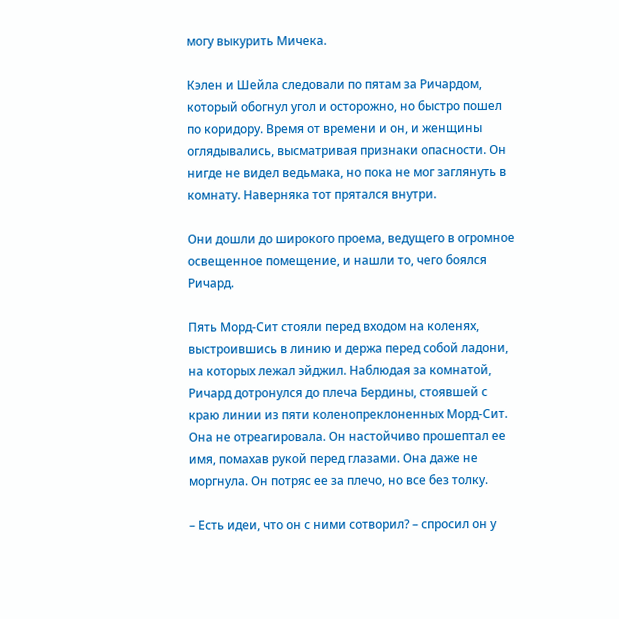могу выкурить Мичека.

Кэлен и Шейла следовали по пятам за Ричардом, который обогнул угол и осторожно, но быстро пошел по коридору. Время от времени и он, и женщины оглядывались, высматривая признаки опасности. Он нигде не видел ведьмака, но пока не мог заглянуть в комнату. Наверняка тот прятался внутри.

Они дошли до широкого проема, ведущего в огромное освещенное помещение, и нашли то, чего боялся Ричард.

Пять Морд-Сит стояли перед входом на коленях, выстроившись в линию и держа перед собой ладони, на которых лежал эйджил. Наблюдая за комнатой, Ричард дотронулся до плеча Бердины, стоявшей с краю линии из пяти коленопреклоненных Морд-Сит. Она не отреагировала. Он настойчиво прошептал ее имя, помахав рукой перед глазами. Она даже не моргнула. Он потряс ее за плечо, но все без толку.

– Есть идеи, что он с ними сотворил? – спросил он у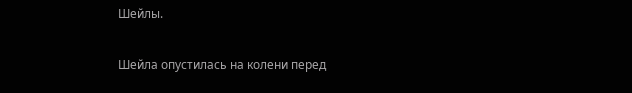Шейлы.

Шейла опустилась на колени перед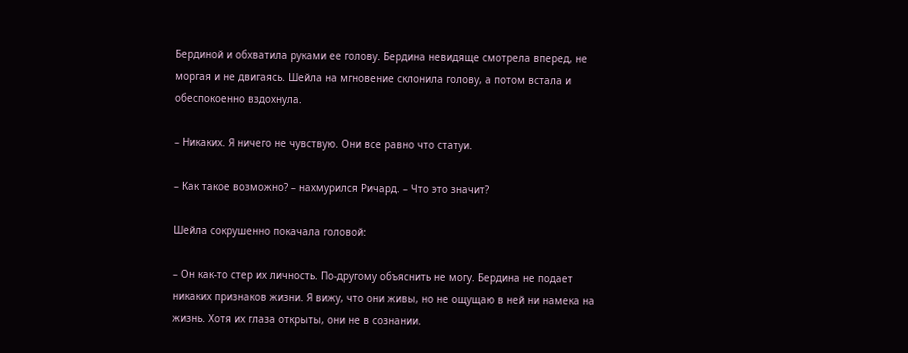Бердиной и обхватила руками ее голову. Бердина невидяще смотрела вперед, не моргая и не двигаясь. Шейла на мгновение склонила голову, а потом встала и обеспокоенно вздохнула.

– Никаких. Я ничего не чувствую. Они все равно что статуи.

– Как такое возможно? – нахмурился Ричард. – Что это значит?

Шейла сокрушенно покачала головой:

– Он как-то стер их личность. По-другому объяснить не могу. Бердина не подает никаких признаков жизни. Я вижу, что они живы, но не ощущаю в ней ни намека на жизнь. Хотя их глаза открыты, они не в сознании.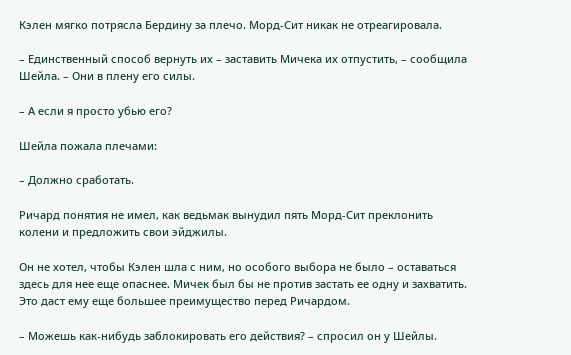Кэлен мягко потрясла Бердину за плечо. Морд-Сит никак не отреагировала.

– Единственный способ вернуть их – заставить Мичека их отпустить, – сообщила Шейла. – Они в плену его силы.

– А если я просто убью его?

Шейла пожала плечами:

– Должно сработать.

Ричард понятия не имел, как ведьмак вынудил пять Морд-Сит преклонить колени и предложить свои эйджилы.

Он не хотел, чтобы Кэлен шла с ним, но особого выбора не было – оставаться здесь для нее еще опаснее. Мичек был бы не против застать ее одну и захватить. Это даст ему еще большее преимущество перед Ричардом.

– Можешь как-нибудь заблокировать его действия? – спросил он у Шейлы.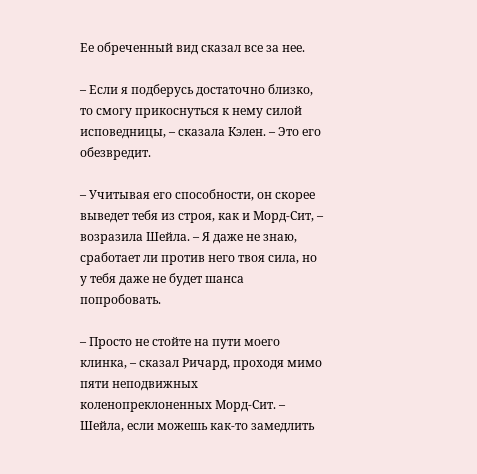Ее обреченный вид сказал все за нее.

– Если я подберусь достаточно близко, то смогу прикоснуться к нему силой исповедницы, – сказала Кэлен. – Это его обезвредит.

– Учитывая его способности, он скорее выведет тебя из строя, как и Морд-Сит, – возразила Шейла. – Я даже не знаю, сработает ли против него твоя сила, но у тебя даже не будет шанса попробовать.

– Просто не стойте на пути моего клинка, – сказал Ричард, проходя мимо пяти неподвижных коленопреклоненных Морд-Сит. – Шейла, если можешь как-то замедлить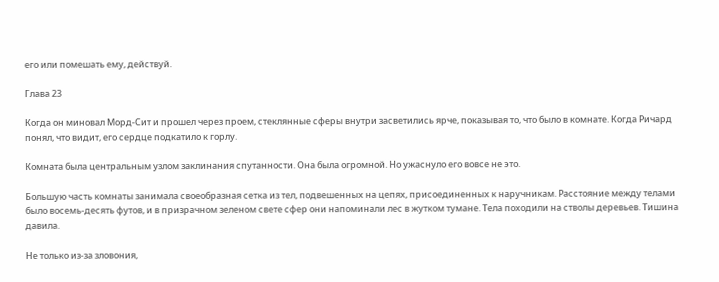его или помешать ему, действуй.

Глава 23

Когда он миновал Морд-Сит и прошел через проем, стеклянные сферы внутри засветились ярче, показывая то, что было в комнате. Когда Ричард понял, что видит, его сердце подкатило к горлу.

Комната была центральным узлом заклинания спутанности. Она была огромной. Но ужаснуло его вовсе не это.

Большую часть комнаты занимала своеобразная сетка из тел, подвешенных на цепях, присоединенных к наручникам. Расстояние между телами было восемь-десять футов, и в призрачном зеленом свете сфер они напоминали лес в жутком тумане. Тела походили на стволы деревьев. Тишина давила.

Не только из-за зловония,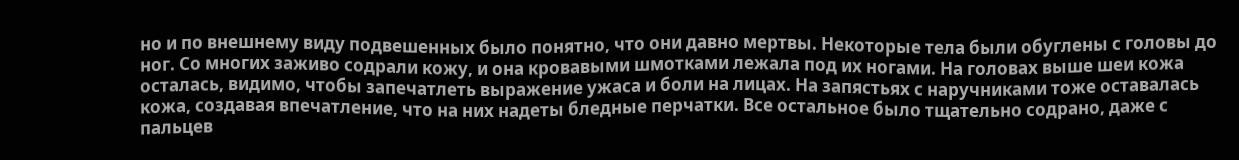но и по внешнему виду подвешенных было понятно, что они давно мертвы. Некоторые тела были обуглены с головы до ног. Со многих заживо содрали кожу, и она кровавыми шмотками лежала под их ногами. На головах выше шеи кожа осталась, видимо, чтобы запечатлеть выражение ужаса и боли на лицах. На запястьях с наручниками тоже оставалась кожа, создавая впечатление, что на них надеты бледные перчатки. Все остальное было тщательно содрано, даже с пальцев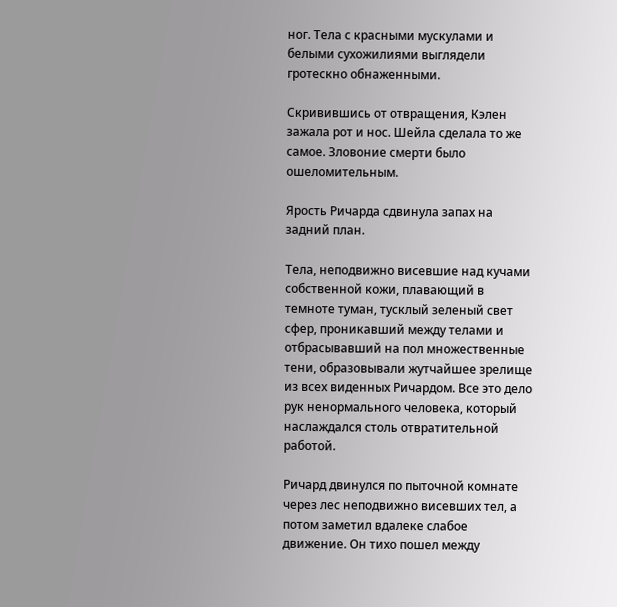ног. Тела с красными мускулами и белыми сухожилиями выглядели гротескно обнаженными.

Скривившись от отвращения, Кэлен зажала рот и нос. Шейла сделала то же самое. Зловоние смерти было ошеломительным.

Ярость Ричарда сдвинула запах на задний план.

Тела, неподвижно висевшие над кучами собственной кожи, плавающий в темноте туман, тусклый зеленый свет сфер, проникавший между телами и отбрасывавший на пол множественные тени, образовывали жутчайшее зрелище из всех виденных Ричардом. Все это дело рук ненормального человека, который наслаждался столь отвратительной работой.

Ричард двинулся по пыточной комнате через лес неподвижно висевших тел, а потом заметил вдалеке слабое движение. Он тихо пошел между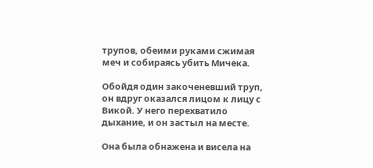трупов, обеими руками сжимая меч и собираясь убить Мичека.

Обойдя один закоченевший труп, он вдруг оказался лицом к лицу с Викой. У него перехватило дыхание, и он застыл на месте.

Она была обнажена и висела на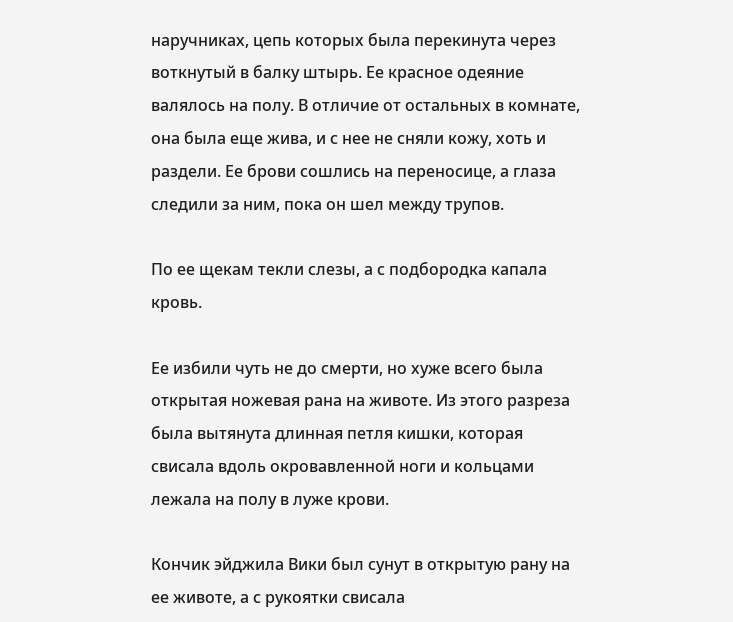наручниках, цепь которых была перекинута через воткнутый в балку штырь. Ее красное одеяние валялось на полу. В отличие от остальных в комнате, она была еще жива, и с нее не сняли кожу, хоть и раздели. Ее брови сошлись на переносице, а глаза следили за ним, пока он шел между трупов.

По ее щекам текли слезы, а с подбородка капала кровь.

Ее избили чуть не до смерти, но хуже всего была открытая ножевая рана на животе. Из этого разреза была вытянута длинная петля кишки, которая свисала вдоль окровавленной ноги и кольцами лежала на полу в луже крови.

Кончик эйджила Вики был сунут в открытую рану на ее животе, а с рукоятки свисала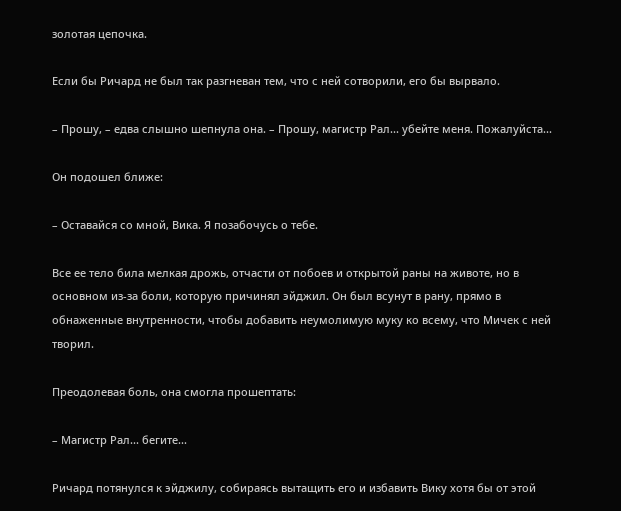золотая цепочка.

Если бы Ричард не был так разгневан тем, что с ней сотворили, его бы вырвало.

– Прошу, – едва слышно шепнула она. – Прошу, магистр Рал... убейте меня. Пожалуйста...

Он подошел ближе:

– Оставайся со мной, Вика. Я позабочусь о тебе.

Все ее тело била мелкая дрожь, отчасти от побоев и открытой раны на животе, но в основном из-за боли, которую причинял эйджил. Он был всунут в рану, прямо в обнаженные внутренности, чтобы добавить неумолимую муку ко всему, что Мичек с ней творил.

Преодолевая боль, она смогла прошептать:

– Магистр Рал... бегите...

Ричард потянулся к эйджилу, собираясь вытащить его и избавить Вику хотя бы от этой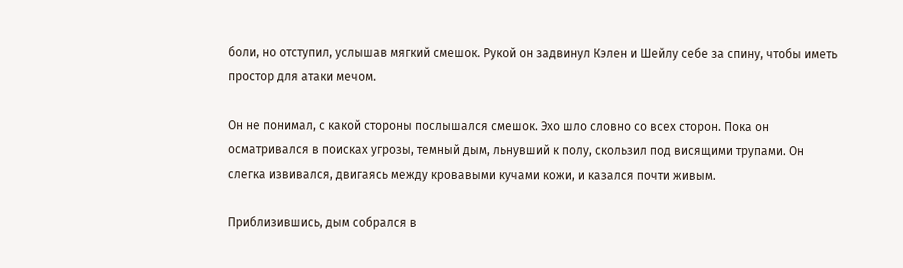боли, но отступил, услышав мягкий смешок. Рукой он задвинул Кэлен и Шейлу себе за спину, чтобы иметь простор для атаки мечом.

Он не понимал, с какой стороны послышался смешок. Эхо шло словно со всех сторон. Пока он осматривался в поисках угрозы, темный дым, льнувший к полу, скользил под висящими трупами. Он слегка извивался, двигаясь между кровавыми кучами кожи, и казался почти живым.

Приблизившись, дым собрался в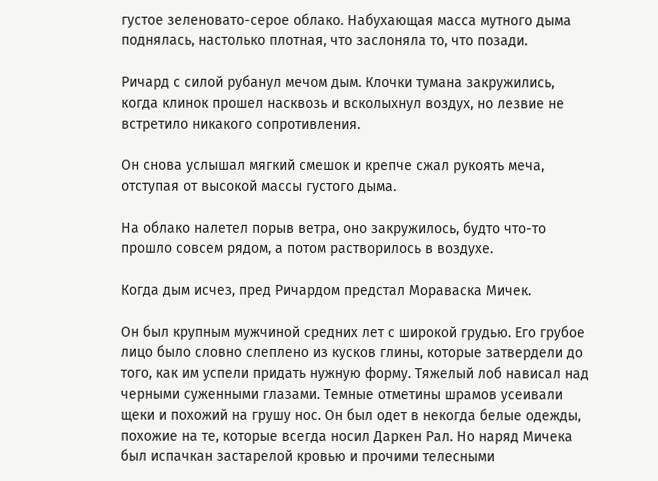густое зеленовато-серое облако. Набухающая масса мутного дыма поднялась, настолько плотная, что заслоняла то, что позади.

Ричард с силой рубанул мечом дым. Клочки тумана закружились, когда клинок прошел насквозь и всколыхнул воздух, но лезвие не встретило никакого сопротивления.

Он снова услышал мягкий смешок и крепче сжал рукоять меча, отступая от высокой массы густого дыма.

На облако налетел порыв ветра, оно закружилось, будто что-то прошло совсем рядом, а потом растворилось в воздухе.

Когда дым исчез, пред Ричардом предстал Мораваска Мичек.

Он был крупным мужчиной средних лет с широкой грудью. Его грубое лицо было словно слеплено из кусков глины, которые затвердели до того, как им успели придать нужную форму. Тяжелый лоб нависал над черными суженными глазами. Темные отметины шрамов усеивали щеки и похожий на грушу нос. Он был одет в некогда белые одежды, похожие на те, которые всегда носил Даркен Рал. Но наряд Мичека был испачкан застарелой кровью и прочими телесными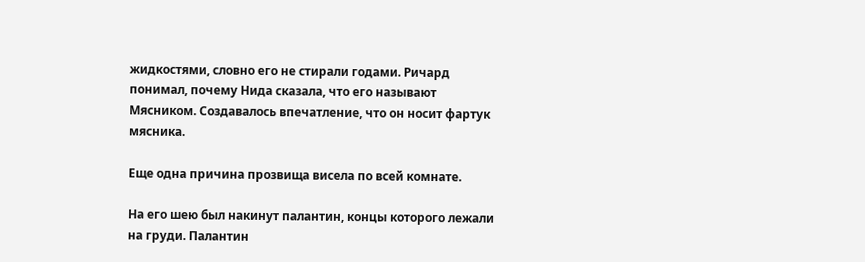жидкостями, словно его не стирали годами. Ричард понимал, почему Нида сказала, что его называют Мясником. Создавалось впечатление, что он носит фартук мясника.

Еще одна причина прозвища висела по всей комнате.

На его шею был накинут палантин, концы которого лежали на груди. Палантин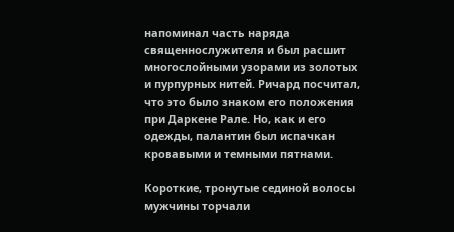напоминал часть наряда священнослужителя и был расшит многослойными узорами из золотых и пурпурных нитей. Ричард посчитал, что это было знаком его положения при Даркене Рале. Но, как и его одежды, палантин был испачкан кровавыми и темными пятнами.

Короткие, тронутые сединой волосы мужчины торчали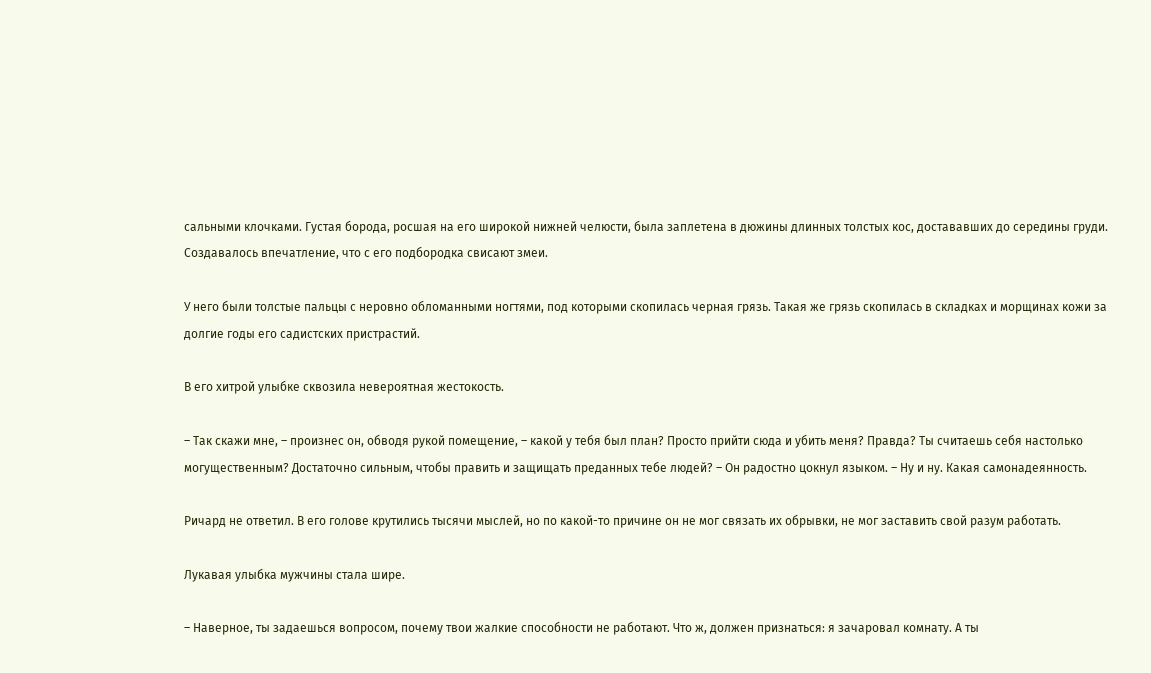сальными клочками. Густая борода, росшая на его широкой нижней челюсти, была заплетена в дюжины длинных толстых кос, достававших до середины груди. Создавалось впечатление, что с его подбородка свисают змеи.

У него были толстые пальцы с неровно обломанными ногтями, под которыми скопилась черная грязь. Такая же грязь скопилась в складках и морщинах кожи за долгие годы его садистских пристрастий.

В его хитрой улыбке сквозила невероятная жестокость.

– Так скажи мне, – произнес он, обводя рукой помещение, – какой у тебя был план? Просто прийти сюда и убить меня? Правда? Ты считаешь себя настолько могущественным? Достаточно сильным, чтобы править и защищать преданных тебе людей? – Он радостно цокнул языком. – Ну и ну. Какая самонадеянность.

Ричард не ответил. В его голове крутились тысячи мыслей, но по какой-то причине он не мог связать их обрывки, не мог заставить свой разум работать.

Лукавая улыбка мужчины стала шире.

– Наверное, ты задаешься вопросом, почему твои жалкие способности не работают. Что ж, должен признаться: я зачаровал комнату. А ты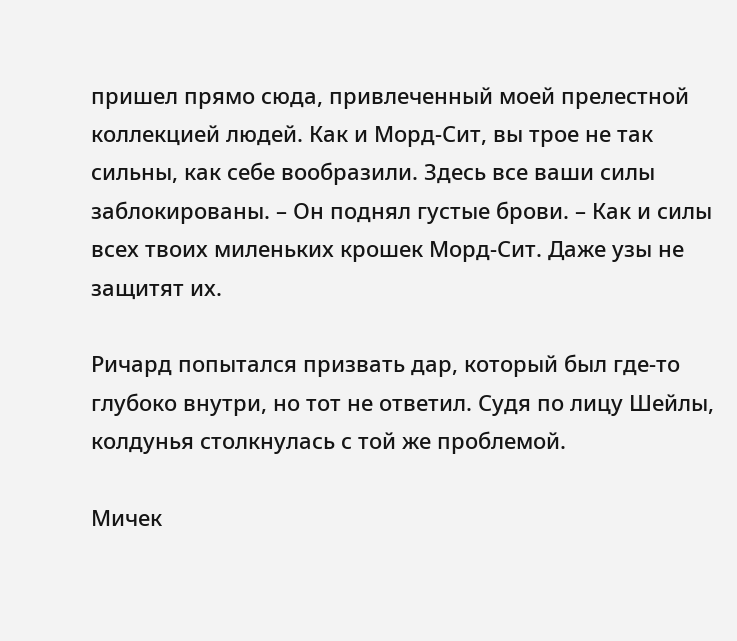пришел прямо сюда, привлеченный моей прелестной коллекцией людей. Как и Морд-Сит, вы трое не так сильны, как себе вообразили. Здесь все ваши силы заблокированы. – Он поднял густые брови. – Как и силы всех твоих миленьких крошек Морд-Сит. Даже узы не защитят их.

Ричард попытался призвать дар, который был где-то глубоко внутри, но тот не ответил. Судя по лицу Шейлы, колдунья столкнулась с той же проблемой.

Мичек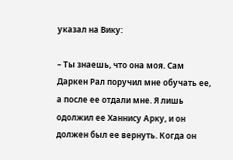указал на Вику:

– Ты знаешь, что она моя. Сам Даркен Рал поручил мне обучать ее, а после ее отдали мне. Я лишь одолжил ее Ханнису Арку, и он должен был ее вернуть. Когда он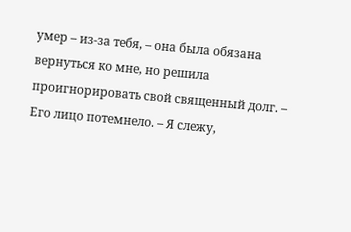умер – из-за тебя, – она была обязана вернуться ко мне, но решила проигнорировать свой священный долг. – Его лицо потемнело. – Я слежу,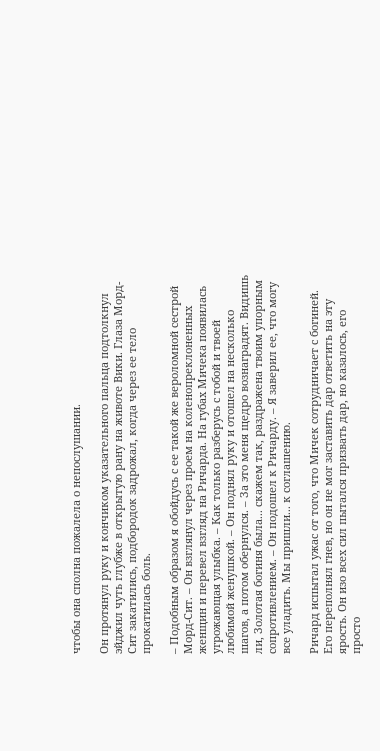чтобы она сполна пожалела о непослушании.

Он протянул руку и кончиком указательного пальца подтолкнул эйджил чуть глубже в открытую рану на животе Вики. Глаза Морд-Сит закатились, подбородок задрожал, когда через ее тело прокатилась боль.

– Подобным образом я обойдусь с ее такой же вероломной сестрой Морд-Сит. – Он взглянул через проем на коленопреклоненных женщин и перевел взгляд на Ричарда. На губах Мичека появилась угрожающая улыбка. – Как только разберусь с тобой и твоей любимой женушкой. – Он поднял руку и отошел на несколько шагов, а потом обернулся. – За это меня щедро вознаградят. Видишь ли, Золотая богиня была... скажем так, раздражена твоим упорным сопротивлением. – Он подошел к Ричарду. – Я заверил ее, что могу все уладить. Мы пришли... к соглашению.

Ричард испытал ужас от того, что Мичек сотрудничает с богиней. Его переполнял гнев, но он не мог заставить дар ответить на эту ярость. Он изо всех сил пытался призвать дар, но казалось, его просто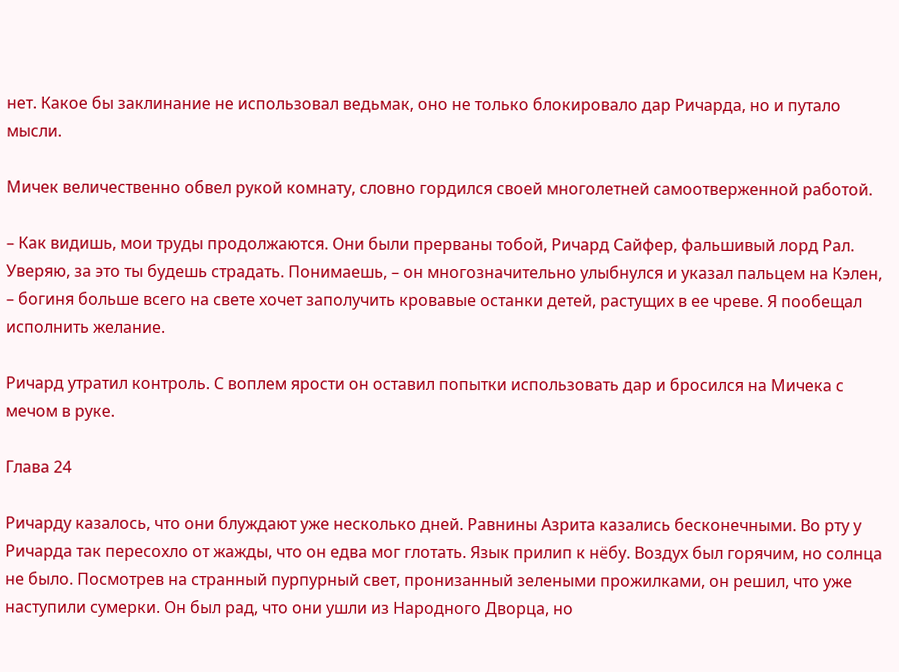нет. Какое бы заклинание не использовал ведьмак, оно не только блокировало дар Ричарда, но и путало мысли.

Мичек величественно обвел рукой комнату, словно гордился своей многолетней самоотверженной работой.

– Как видишь, мои труды продолжаются. Они были прерваны тобой, Ричард Сайфер, фальшивый лорд Рал. Уверяю, за это ты будешь страдать. Понимаешь, – он многозначительно улыбнулся и указал пальцем на Кэлен, – богиня больше всего на свете хочет заполучить кровавые останки детей, растущих в ее чреве. Я пообещал исполнить желание.

Ричард утратил контроль. С воплем ярости он оставил попытки использовать дар и бросился на Мичека с мечом в руке.

Глава 24

Ричарду казалось, что они блуждают уже несколько дней. Равнины Азрита казались бесконечными. Во рту у Ричарда так пересохло от жажды, что он едва мог глотать. Язык прилип к нёбу. Воздух был горячим, но солнца не было. Посмотрев на странный пурпурный свет, пронизанный зелеными прожилками, он решил, что уже наступили сумерки. Он был рад, что они ушли из Народного Дворца, но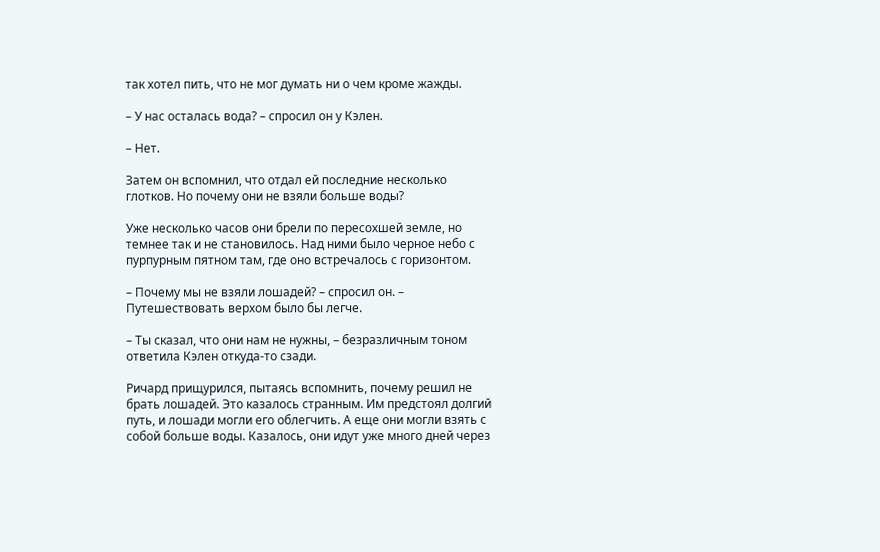так хотел пить, что не мог думать ни о чем кроме жажды.

– У нас осталась вода? – спросил он у Кэлен.

– Нет.

Затем он вспомнил, что отдал ей последние несколько глотков. Но почему они не взяли больше воды?

Уже несколько часов они брели по пересохшей земле, но темнее так и не становилось. Над ними было черное небо с пурпурным пятном там, где оно встречалось с горизонтом.

– Почему мы не взяли лошадей? – спросил он. – Путешествовать верхом было бы легче.

– Ты сказал, что они нам не нужны, – безразличным тоном ответила Кэлен откуда-то сзади.

Ричард прищурился, пытаясь вспомнить, почему решил не брать лошадей. Это казалось странным. Им предстоял долгий путь, и лошади могли его облегчить. А еще они могли взять с собой больше воды. Казалось, они идут уже много дней через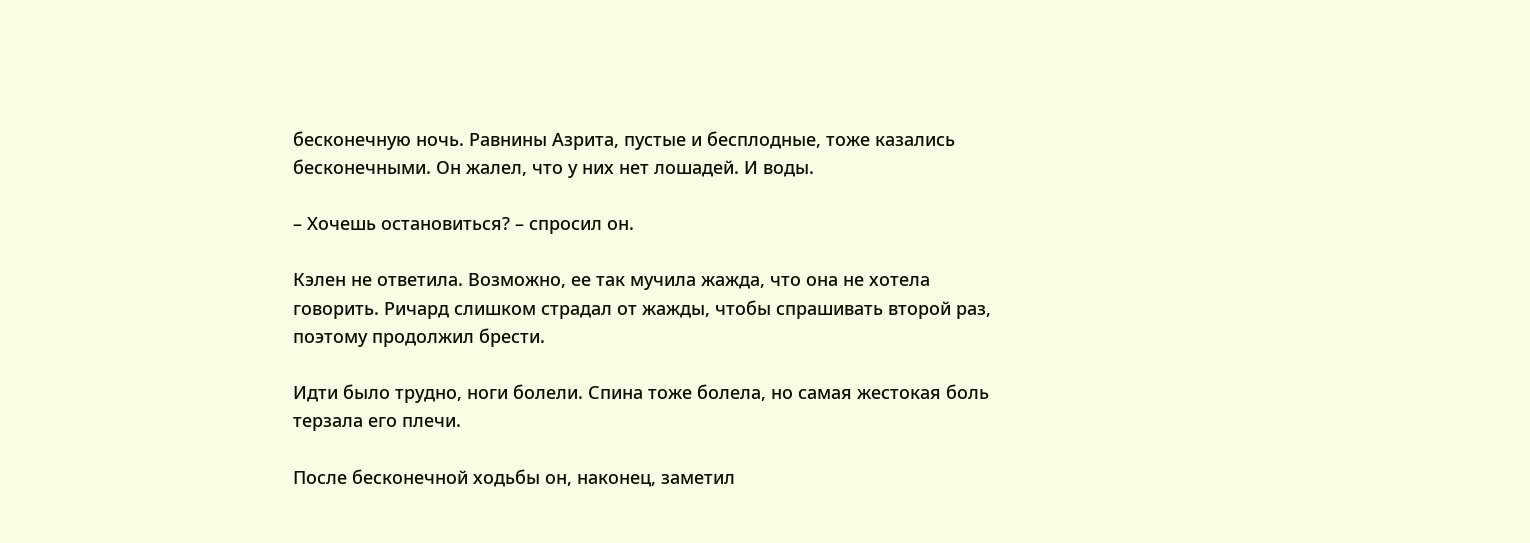бесконечную ночь. Равнины Азрита, пустые и бесплодные, тоже казались бесконечными. Он жалел, что у них нет лошадей. И воды.

– Хочешь остановиться? – спросил он.

Кэлен не ответила. Возможно, ее так мучила жажда, что она не хотела говорить. Ричард слишком страдал от жажды, чтобы спрашивать второй раз, поэтому продолжил брести.

Идти было трудно, ноги болели. Спина тоже болела, но самая жестокая боль терзала его плечи.

После бесконечной ходьбы он, наконец, заметил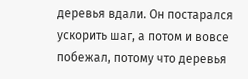деревья вдали. Он постарался ускорить шаг, а потом и вовсе побежал, потому что деревья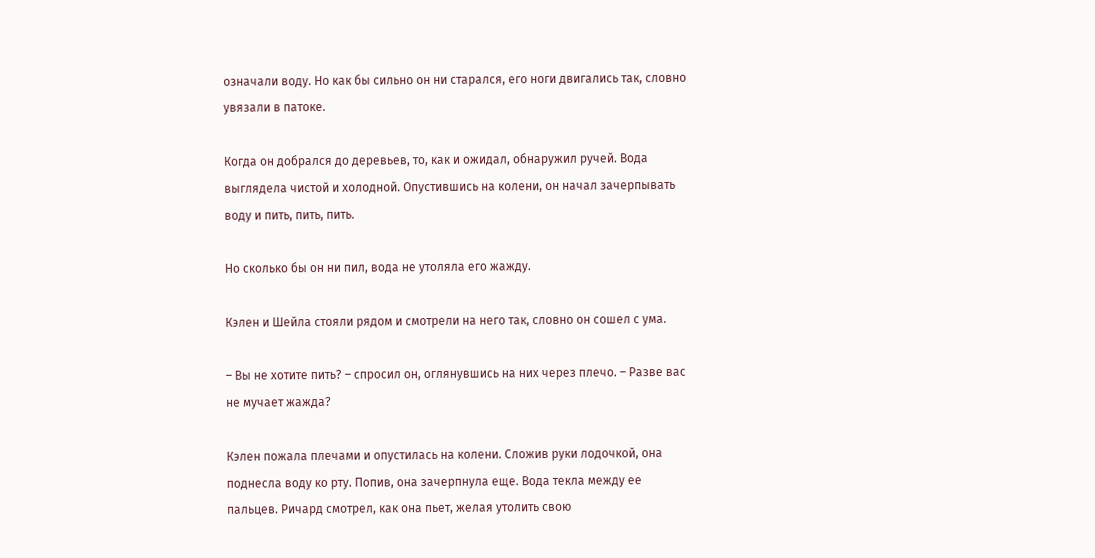означали воду. Но как бы сильно он ни старался, его ноги двигались так, словно увязали в патоке.

Когда он добрался до деревьев, то, как и ожидал, обнаружил ручей. Вода выглядела чистой и холодной. Опустившись на колени, он начал зачерпывать воду и пить, пить, пить.

Но сколько бы он ни пил, вода не утоляла его жажду.

Кэлен и Шейла стояли рядом и смотрели на него так, словно он сошел с ума.

– Вы не хотите пить? – спросил он, оглянувшись на них через плечо. – Разве вас не мучает жажда?

Кэлен пожала плечами и опустилась на колени. Сложив руки лодочкой, она поднесла воду ко рту. Попив, она зачерпнула еще. Вода текла между ее пальцев. Ричард смотрел, как она пьет, желая утолить свою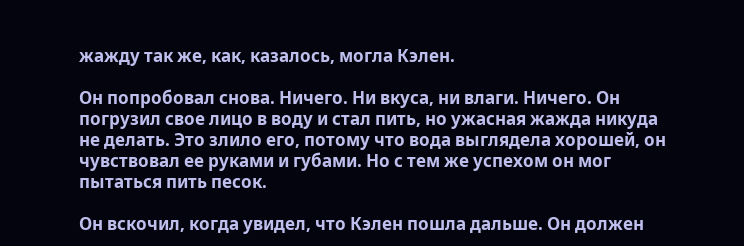жажду так же, как, казалось, могла Кэлен.

Он попробовал снова. Ничего. Ни вкуса, ни влаги. Ничего. Он погрузил свое лицо в воду и стал пить, но ужасная жажда никуда не делать. Это злило его, потому что вода выглядела хорошей, он чувствовал ее руками и губами. Но с тем же успехом он мог пытаться пить песок.

Он вскочил, когда увидел, что Кэлен пошла дальше. Он должен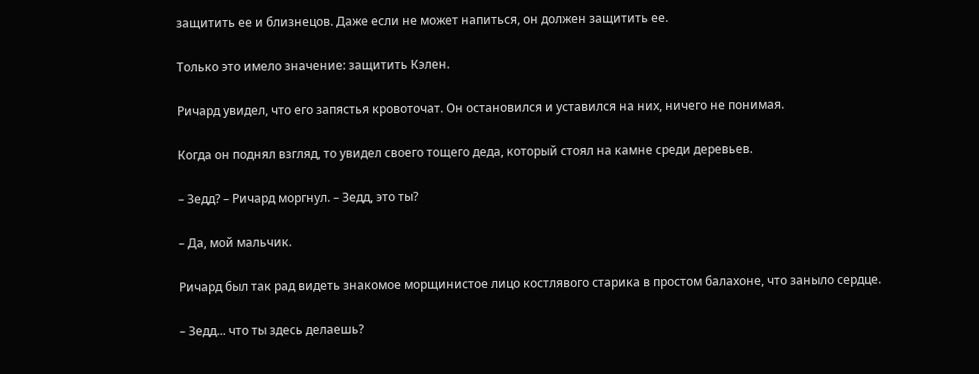защитить ее и близнецов. Даже если не может напиться, он должен защитить ее.

Только это имело значение: защитить Кэлен.

Ричард увидел, что его запястья кровоточат. Он остановился и уставился на них, ничего не понимая.

Когда он поднял взгляд, то увидел своего тощего деда, который стоял на камне среди деревьев.

– Зедд? – Ричард моргнул. – Зедд, это ты?

– Да, мой мальчик.

Ричард был так рад видеть знакомое морщинистое лицо костлявого старика в простом балахоне, что заныло сердце.

– Зедд... что ты здесь делаешь?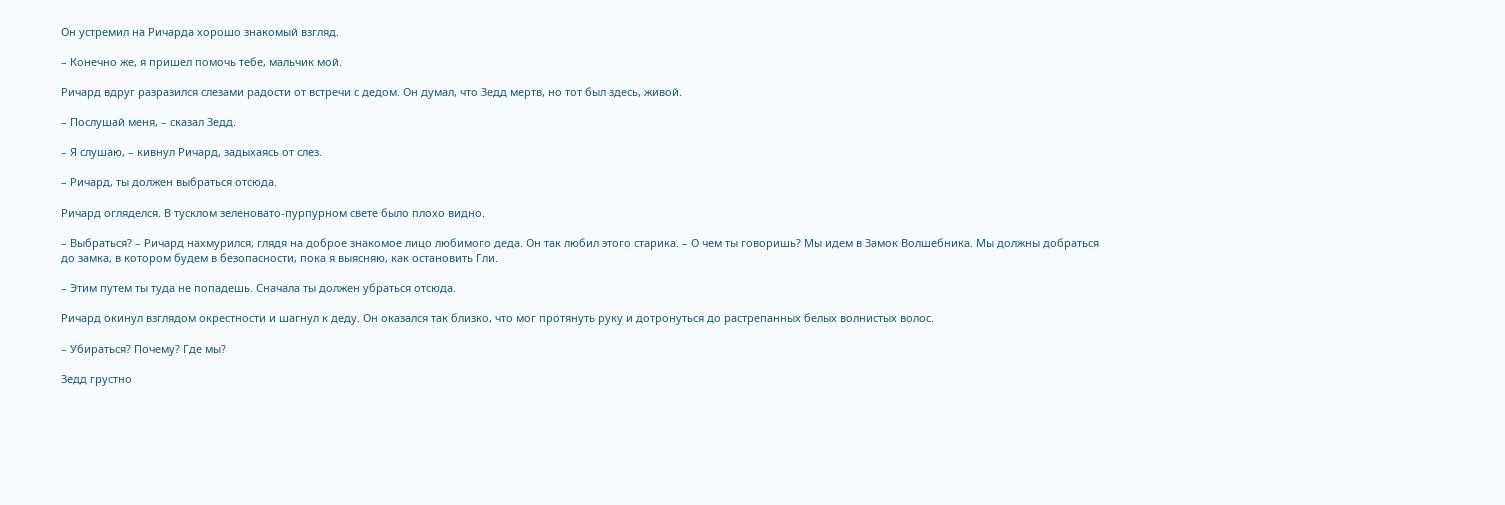Он устремил на Ричарда хорошо знакомый взгляд.

– Конечно же, я пришел помочь тебе, мальчик мой.

Ричард вдруг разразился слезами радости от встречи с дедом. Он думал, что Зедд мертв, но тот был здесь, живой.

– Послушай меня, – сказал Зедд.

– Я слушаю, – кивнул Ричард, задыхаясь от слез.

– Ричард, ты должен выбраться отсюда.

Ричард огляделся. В тусклом зеленовато-пурпурном свете было плохо видно.

– Выбраться? – Ричард нахмурился, глядя на доброе знакомое лицо любимого деда. Он так любил этого старика. – О чем ты говоришь? Мы идем в Замок Волшебника. Мы должны добраться до замка, в котором будем в безопасности, пока я выясняю, как остановить Гли.

– Этим путем ты туда не попадешь. Сначала ты должен убраться отсюда.

Ричард окинул взглядом окрестности и шагнул к деду. Он оказался так близко, что мог протянуть руку и дотронуться до растрепанных белых волнистых волос.

– Убираться? Почему? Где мы?

Зедд грустно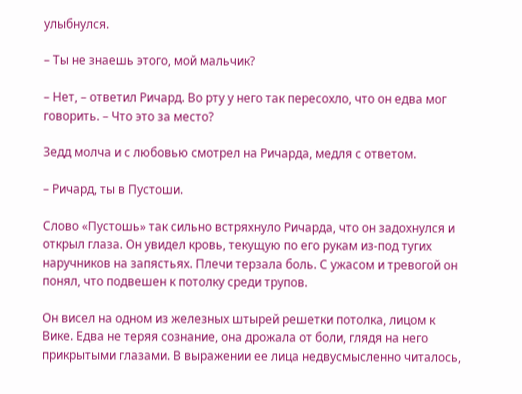улыбнулся.

– Ты не знаешь этого, мой мальчик?

– Нет, – ответил Ричард. Во рту у него так пересохло, что он едва мог говорить. – Что это за место?

Зедд молча и с любовью смотрел на Ричарда, медля с ответом.

– Ричард, ты в Пустоши.

Слово «Пустошь» так сильно встряхнуло Ричарда, что он задохнулся и открыл глаза. Он увидел кровь, текущую по его рукам из-под тугих наручников на запястьях. Плечи терзала боль. С ужасом и тревогой он понял, что подвешен к потолку среди трупов.

Он висел на одном из железных штырей решетки потолка, лицом к Вике. Едва не теряя сознание, она дрожала от боли, глядя на него прикрытыми глазами. В выражении ее лица недвусмысленно читалось,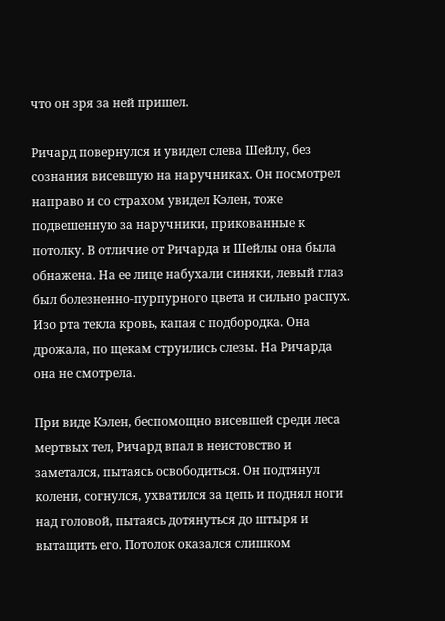что он зря за ней пришел.

Ричард повернулся и увидел слева Шейлу, без сознания висевшую на наручниках. Он посмотрел направо и со страхом увидел Кэлен, тоже подвешенную за наручники, прикованные к потолку. В отличие от Ричарда и Шейлы она была обнажена. На ее лице набухали синяки, левый глаз был болезненно-пурпурного цвета и сильно распух. Изо рта текла кровь, капая с подбородка. Она дрожала, по щекам струились слезы. На Ричарда она не смотрела.

При виде Кэлен, беспомощно висевшей среди леса мертвых тел, Ричард впал в неистовство и заметался, пытаясь освободиться. Он подтянул колени, согнулся, ухватился за цепь и поднял ноги над головой, пытаясь дотянуться до штыря и вытащить его. Потолок оказался слишком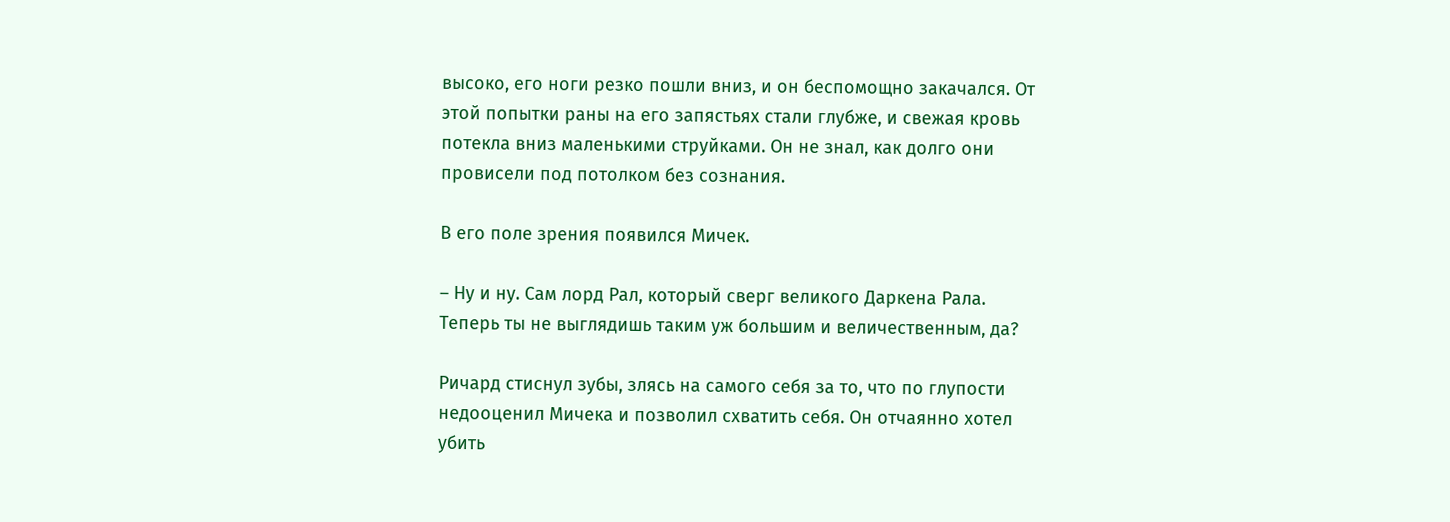высоко, его ноги резко пошли вниз, и он беспомощно закачался. От этой попытки раны на его запястьях стали глубже, и свежая кровь потекла вниз маленькими струйками. Он не знал, как долго они провисели под потолком без сознания.

В его поле зрения появился Мичек.

– Ну и ну. Сам лорд Рал, который сверг великого Даркена Рала. Теперь ты не выглядишь таким уж большим и величественным, да?

Ричард стиснул зубы, злясь на самого себя за то, что по глупости недооценил Мичека и позволил схватить себя. Он отчаянно хотел убить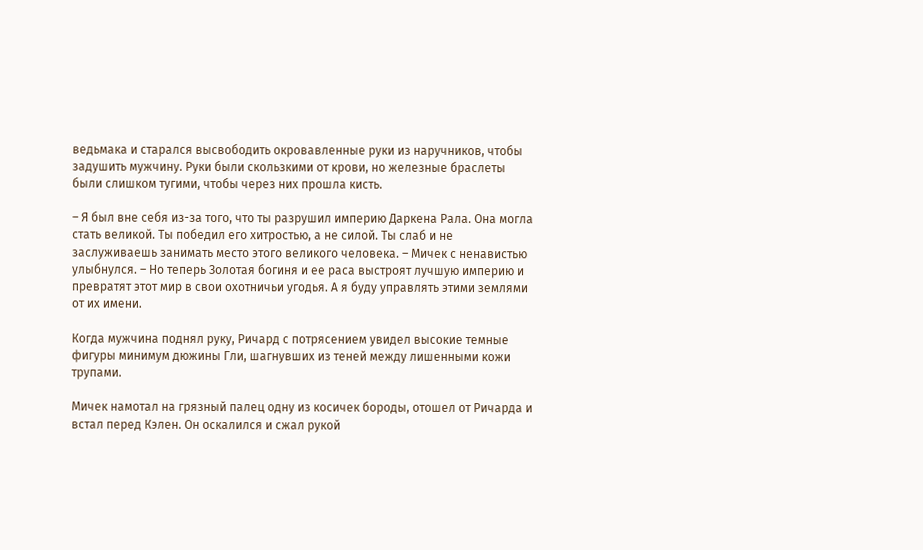ведьмака и старался высвободить окровавленные руки из наручников, чтобы задушить мужчину. Руки были скользкими от крови, но железные браслеты были слишком тугими, чтобы через них прошла кисть.

– Я был вне себя из-за того, что ты разрушил империю Даркена Рала. Она могла стать великой. Ты победил его хитростью, а не силой. Ты слаб и не заслуживаешь занимать место этого великого человека. – Мичек с ненавистью улыбнулся. – Но теперь Золотая богиня и ее раса выстроят лучшую империю и превратят этот мир в свои охотничьи угодья. А я буду управлять этими землями от их имени.

Когда мужчина поднял руку, Ричард с потрясением увидел высокие темные фигуры минимум дюжины Гли, шагнувших из теней между лишенными кожи трупами.

Мичек намотал на грязный палец одну из косичек бороды, отошел от Ричарда и встал перед Кэлен. Он оскалился и сжал рукой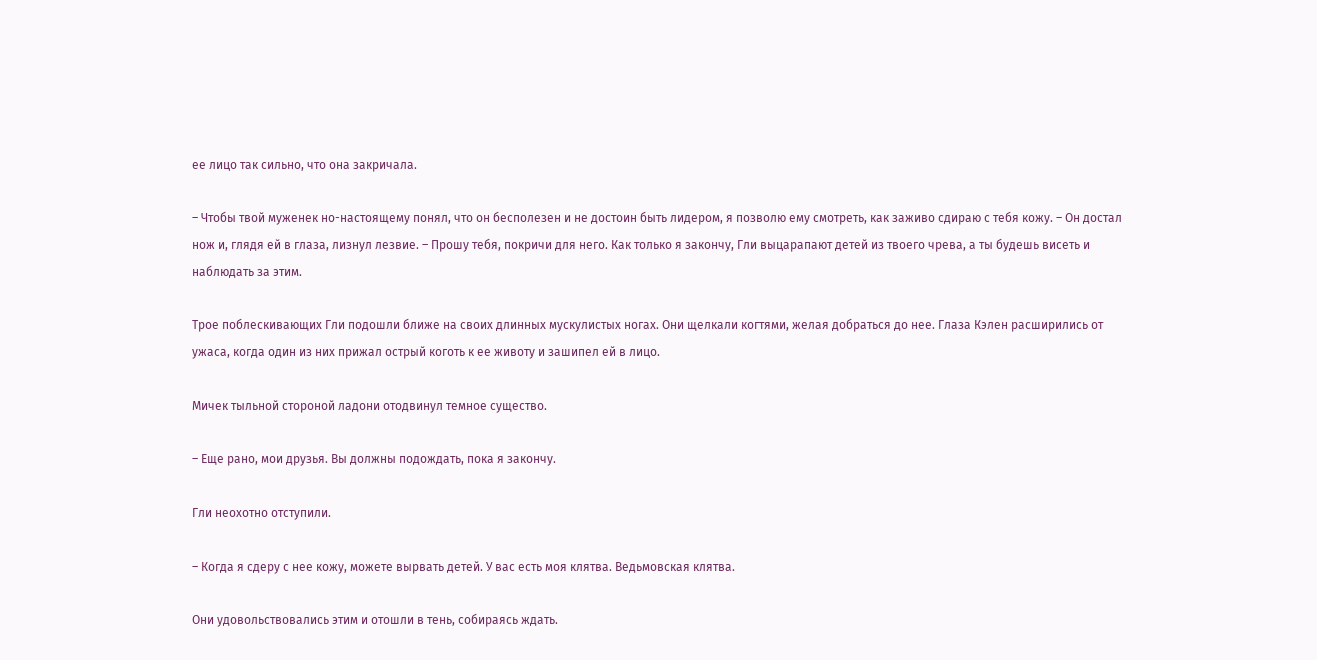ее лицо так сильно, что она закричала.

– Чтобы твой муженек но-настоящему понял, что он бесполезен и не достоин быть лидером, я позволю ему смотреть, как заживо сдираю с тебя кожу. – Он достал нож и, глядя ей в глаза, лизнул лезвие. – Прошу тебя, покричи для него. Как только я закончу, Гли выцарапают детей из твоего чрева, а ты будешь висеть и наблюдать за этим.

Трое поблескивающих Гли подошли ближе на своих длинных мускулистых ногах. Они щелкали когтями, желая добраться до нее. Глаза Кэлен расширились от ужаса, когда один из них прижал острый коготь к ее животу и зашипел ей в лицо.

Мичек тыльной стороной ладони отодвинул темное существо.

– Еще рано, мои друзья. Вы должны подождать, пока я закончу.

Гли неохотно отступили.

– Когда я сдеру с нее кожу, можете вырвать детей. У вас есть моя клятва. Ведьмовская клятва.

Они удовольствовались этим и отошли в тень, собираясь ждать.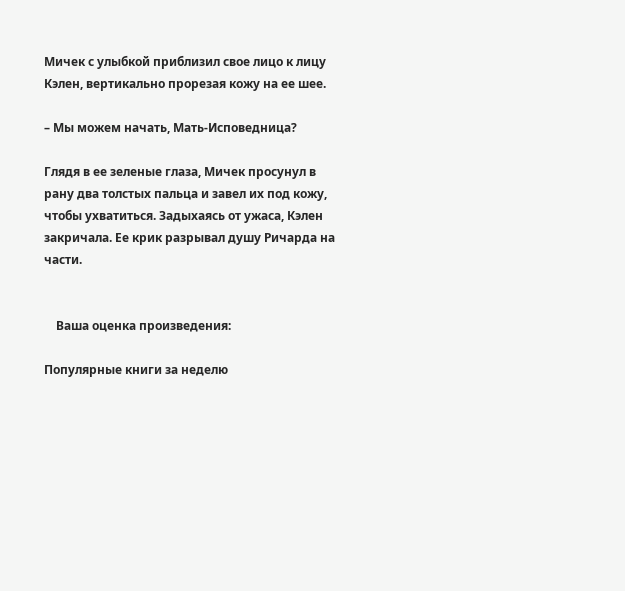Мичек с улыбкой приблизил свое лицо к лицу Кэлен, вертикально прорезая кожу на ее шее.

– Мы можем начать, Мать-Исповедница?

Глядя в ее зеленые глаза, Мичек просунул в рану два толстых пальца и завел их под кожу, чтобы ухватиться. Задыхаясь от ужаса, Кэлен закричала. Ее крик разрывал душу Ричарда на части.


    Ваша оценка произведения:

Популярные книги за неделю